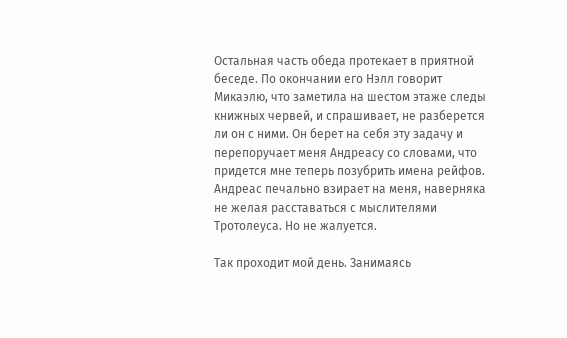Остальная часть обеда протекает в приятной беседе. По окончании его Нэлл говорит Микаэлю, что заметила на шестом этаже следы книжных червей, и спрашивает, не разберется ли он с ними. Он берет на себя эту задачу и перепоручает меня Андреасу со словами, что придется мне теперь позубрить имена рейфов. Андреас печально взирает на меня, наверняка не желая расставаться с мыслителями Тротолеуса. Но не жалуется.

Так проходит мой день. Занимаясь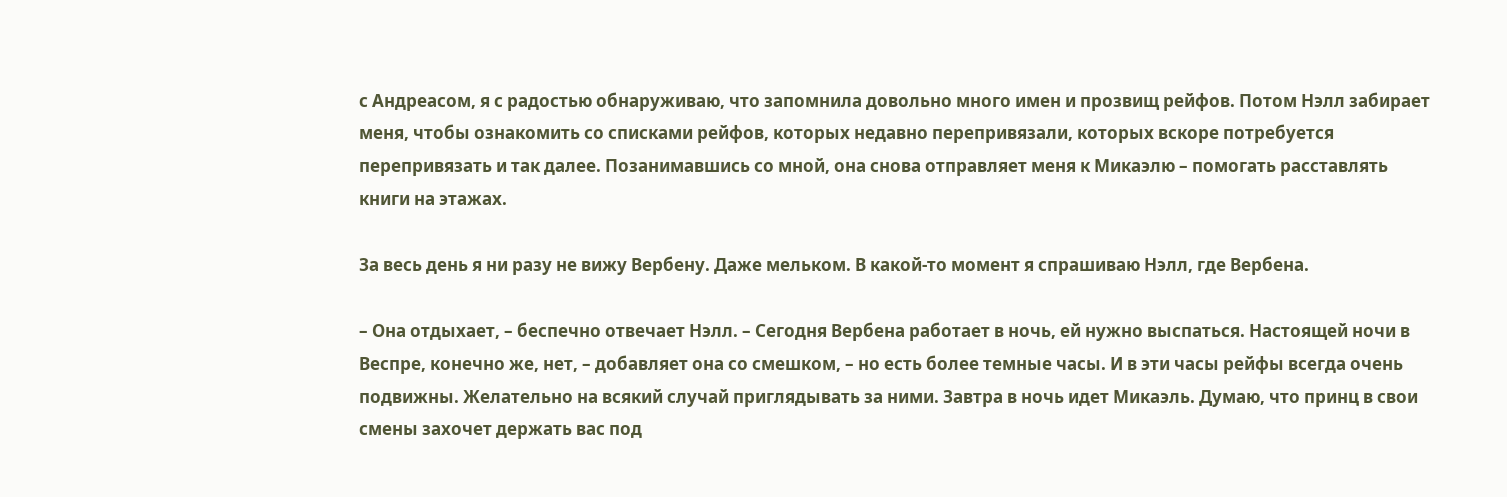с Андреасом, я с радостью обнаруживаю, что запомнила довольно много имен и прозвищ рейфов. Потом Нэлл забирает меня, чтобы ознакомить со списками рейфов, которых недавно перепривязали, которых вскоре потребуется перепривязать и так далее. Позанимавшись со мной, она снова отправляет меня к Микаэлю – помогать расставлять книги на этажах.

За весь день я ни разу не вижу Вербену. Даже мельком. В какой-то момент я спрашиваю Нэлл, где Вербена.

– Она отдыхает, – беспечно отвечает Нэлл. – Сегодня Вербена работает в ночь, ей нужно выспаться. Настоящей ночи в Веспре, конечно же, нет, – добавляет она со смешком, – но есть более темные часы. И в эти часы рейфы всегда очень подвижны. Желательно на всякий случай приглядывать за ними. Завтра в ночь идет Микаэль. Думаю, что принц в свои смены захочет держать вас под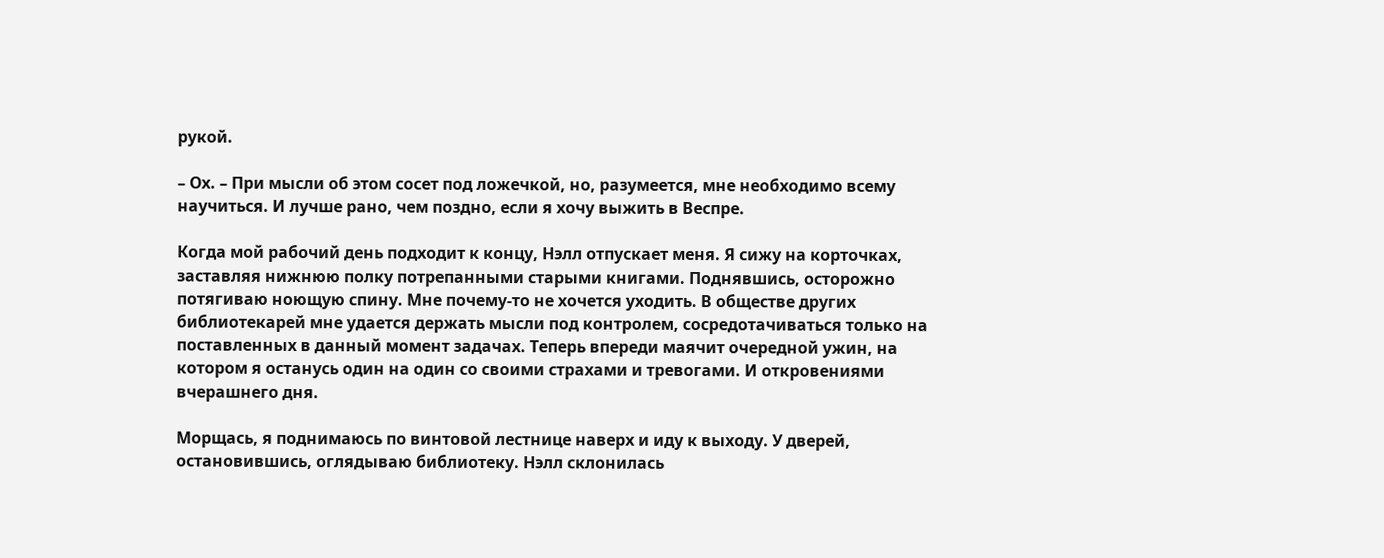рукой.

– Ох. – При мысли об этом сосет под ложечкой, но, разумеется, мне необходимо всему научиться. И лучше рано, чем поздно, если я хочу выжить в Веспре.

Когда мой рабочий день подходит к концу, Нэлл отпускает меня. Я сижу на корточках, заставляя нижнюю полку потрепанными старыми книгами. Поднявшись, осторожно потягиваю ноющую спину. Мне почему-то не хочется уходить. В обществе других библиотекарей мне удается держать мысли под контролем, сосредотачиваться только на поставленных в данный момент задачах. Теперь впереди маячит очередной ужин, на котором я останусь один на один со своими страхами и тревогами. И откровениями вчерашнего дня.

Морщась, я поднимаюсь по винтовой лестнице наверх и иду к выходу. У дверей, остановившись, оглядываю библиотеку. Нэлл склонилась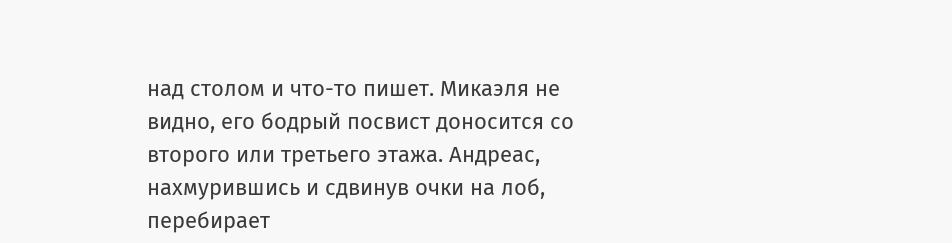над столом и что-то пишет. Микаэля не видно, его бодрый посвист доносится со второго или третьего этажа. Андреас, нахмурившись и сдвинув очки на лоб, перебирает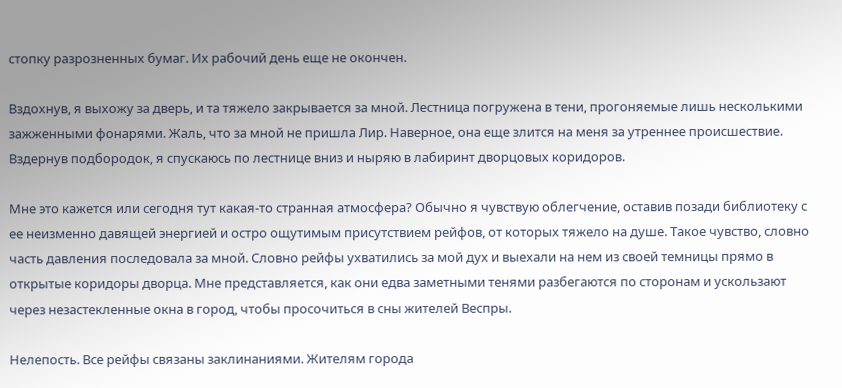стопку разрозненных бумаг. Их рабочий день еще не окончен.

Вздохнув, я выхожу за дверь, и та тяжело закрывается за мной. Лестница погружена в тени, прогоняемые лишь несколькими зажженными фонарями. Жаль, что за мной не пришла Лир. Наверное, она еще злится на меня за утреннее происшествие. Вздернув подбородок, я спускаюсь по лестнице вниз и ныряю в лабиринт дворцовых коридоров.

Мне это кажется или сегодня тут какая-то странная атмосфера? Обычно я чувствую облегчение, оставив позади библиотеку с ее неизменно давящей энергией и остро ощутимым присутствием рейфов, от которых тяжело на душе. Такое чувство, словно часть давления последовала за мной. Словно рейфы ухватились за мой дух и выехали на нем из своей темницы прямо в открытые коридоры дворца. Мне представляется, как они едва заметными тенями разбегаются по сторонам и ускользают через незастекленные окна в город, чтобы просочиться в сны жителей Веспры.

Нелепость. Все рейфы связаны заклинаниями. Жителям города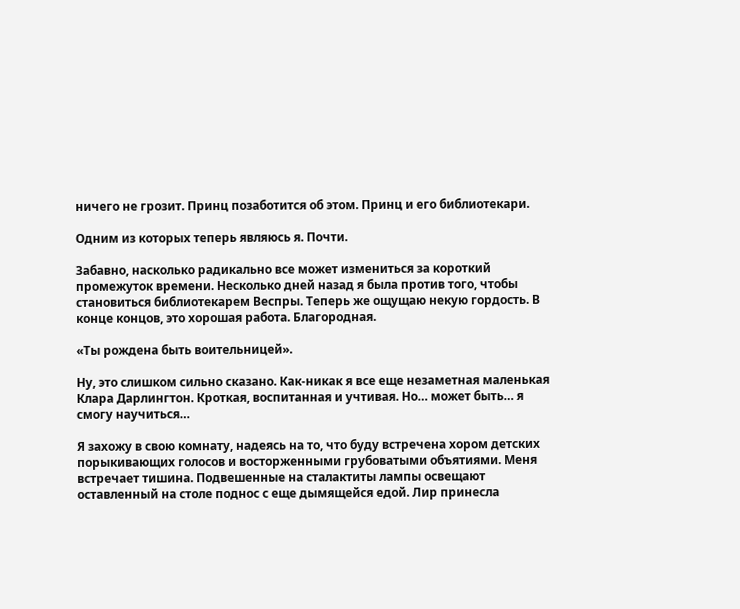ничего не грозит. Принц позаботится об этом. Принц и его библиотекари.

Одним из которых теперь являюсь я. Почти.

Забавно, насколько радикально все может измениться за короткий промежуток времени. Несколько дней назад я была против того, чтобы становиться библиотекарем Веспры. Теперь же ощущаю некую гордость. В конце концов, это хорошая работа. Благородная.

«Ты рождена быть воительницей».

Ну, это слишком сильно сказано. Как-никак я все еще незаметная маленькая Клара Дарлингтон. Кроткая, воспитанная и учтивая. Но… может быть… я смогу научиться…

Я захожу в свою комнату, надеясь на то, что буду встречена хором детских порыкивающих голосов и восторженными грубоватыми объятиями. Меня встречает тишина. Подвешенные на сталактиты лампы освещают оставленный на столе поднос с еще дымящейся едой. Лир принесла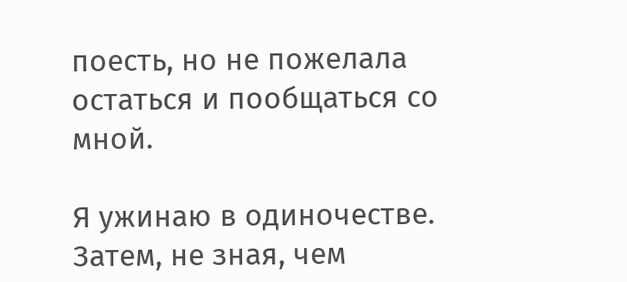поесть, но не пожелала остаться и пообщаться со мной.

Я ужинаю в одиночестве. Затем, не зная, чем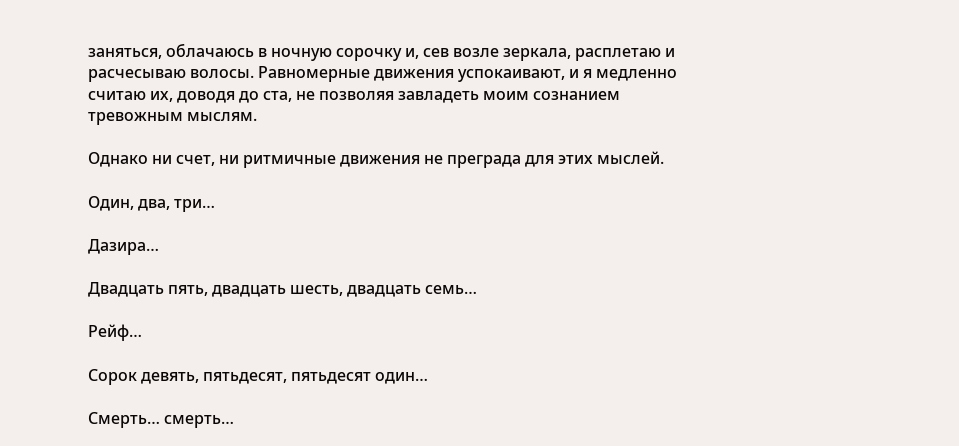заняться, облачаюсь в ночную сорочку и, сев возле зеркала, расплетаю и расчесываю волосы. Равномерные движения успокаивают, и я медленно считаю их, доводя до ста, не позволяя завладеть моим сознанием тревожным мыслям.

Однако ни счет, ни ритмичные движения не преграда для этих мыслей.

Один, два, три…

Дазира…

Двадцать пять, двадцать шесть, двадцать семь…

Рейф…

Сорок девять, пятьдесят, пятьдесят один…

Смерть… смерть…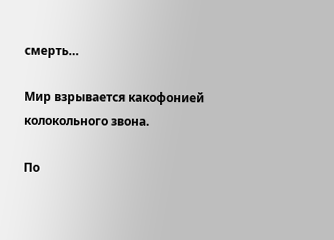смерть…

Мир взрывается какофонией колокольного звона.

По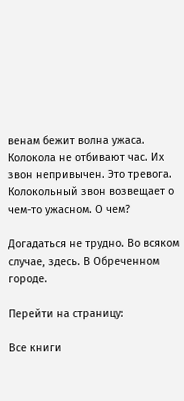венам бежит волна ужаса. Колокола не отбивают час. Их звон непривычен. Это тревога. Колокольный звон возвещает о чем-то ужасном. О чем?

Догадаться не трудно. Во всяком случае, здесь. В Обреченном городе.

Перейти на страницу:

Все книги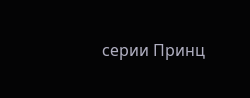серии Принц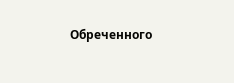Обреченного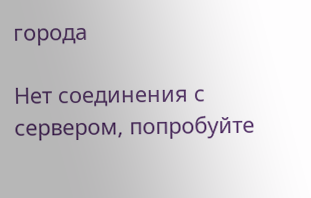города

Нет соединения с сервером, попробуйте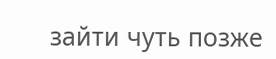зайти чуть позже